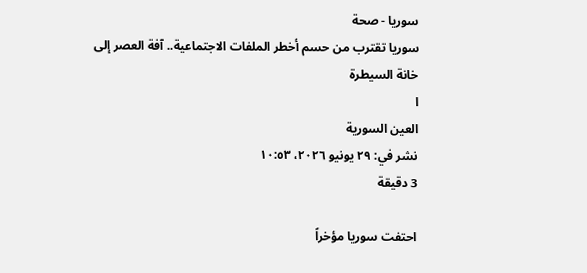سوريا - صحة
سوريا تقترب من حسم أخطر الملفات الاجتماعية.. آفة العصر إلى خانة السيطرة
ا
العين السورية
نشر في: ٢٩ يونيو ٢٠٢٦، ١٠:٥٣
3 دقيقة

احتفت سوريا مؤخراً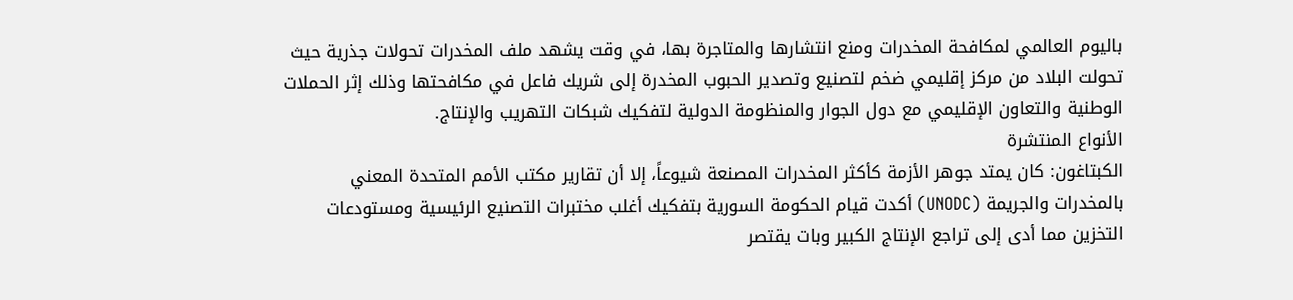باليوم العالمي لمكافحة المخدرات ومنع انتشارها والمتاجرة بها، في وقت يشهد ملف المخدرات تحولات جذرية حيث تحولت البلاد من مركز إقليمي ضخم لتصنيع وتصدير الحبوب المخدرة إلى شريك فاعل في مكافحتها وذلك إثر الحملات الوطنية والتعاون الإقليمي مع دول الجوار والمنظومة الدولية لتفكيك شبكات التهريب والإنتاج.
الأنواع المنتشرة
الكبتاغون: كان يمتد جوهر الأزمة كأكثر المخدرات المصنعة شيوعاً، إلا أن تقارير مكتب الأمم المتحدة المعني بالمخدرات والجريمة (UNODC) أكدت قيام الحكومة السورية بتفكيك أغلب مختبرات التصنيع الرئيسية ومستودعات التخزين مما أدى إلى تراجع الإنتاج الكبير وبات يقتصر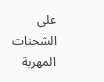على الشحنات المهربة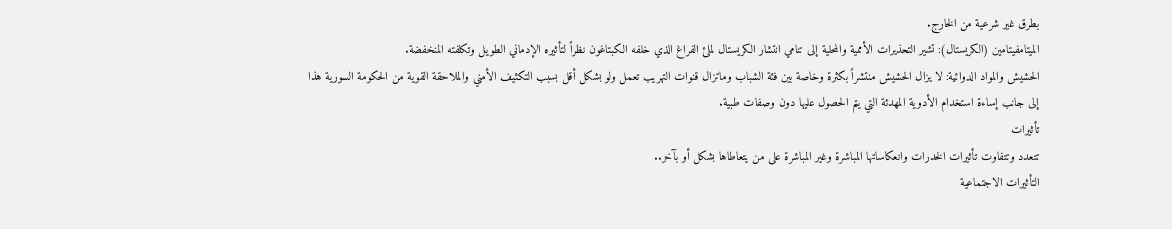بطرق غير شرعية من الخارج.
الميتامفيتامين (الكريستال): تشير التحذيرات الأممية والمحلية إلى تنامي انتشار الكريستال لملئ الفراغ الذي خلفه الكبتاغون نظراً لتأثيره الإدماني الطويل وتكلفته المنخفضة.
الحشيش والمواد الدوائية: لا يزال الحشيش منتشراً بكثرة وخاصة بين فئة الشباب وماتزال قنوات التهريب تعمل ولو بشكل أقل بسبب التكثيف الأمني والملاحقة القوية من الحكومة السورية هذا إلى جانب إساءة استخدام الأدوية المهدئة التي يتم الحصول عليها دون وصفات طبية.
تأثيرات
تتعدد وتتفاوت تأثيرات الخدرات وانعكاساتها المباشرة وغير المباشرة على من يتعاطاها بشكل أو بآخر..
التأثيرات الاجتماعية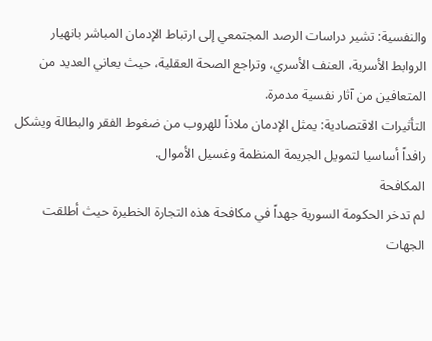والنفسية: تشير دراسات الرصد المجتمعي إلى ارتباط الإدمان المباشر بانهيار الروابط الأسرية، العنف الأسري، وتراجع الصحة العقلية، حيث يعاني العديد من المتعافين من آثار نفسية مدمرة.
التأثيرات الاقتصادية: يمثل الإدمان ملاذاً للهروب من ضغوط الفقر والبطالة ويشكل رافداً أساسيا لتمويل الجريمة المنظمة وغسيل الأموال.
المكافحة
لم تدخر الحكومة السورية جهداً في مكافحة هذه التجارة الخطيرة حيث أطلقت الجهات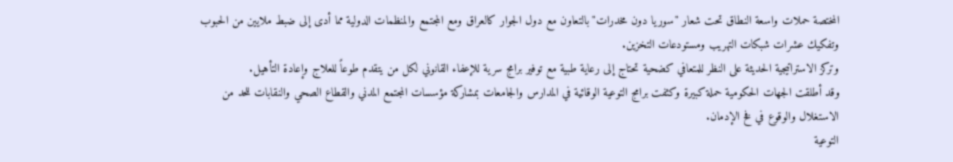المختصة حملات واسعة النطاق تحت شعار "سوريا دون مخدرات" بالتعاون مع دول الجوار كالعراق ومع المجتمع والمنظمات الدولية مما أدى إلى ضبط ملايين من الحبوب وتفكيك عشرات شبكات التهريب ومستودعات التخزين.
وتركز الاستراتيجية الحديثة على النظر للمتعافي كضحية تحتاج إلى رعاية طبية مع توفير برامج سرية للإعفاء القانوني لكل من يتقدم طوعاً للعلاج وإعادة التأهيل.
وقد أطلقت الجهات الحكومية حملة كبيرة وكثفت برامج التوعية الوقائية في المدارس والجامعات بمشاركة مؤسسات المجتمع المدني والقطاع الصحي والنقابات للحد من الاستغلال والوقوع في فخ الإدمان.
التوعية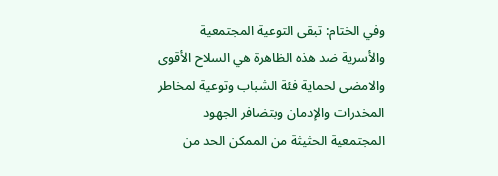وفي الختام: تبقى التوعية المجتمعية والأسرية ضد هذه الظاهرة هي السلاح الأقوى والامضى لحماية فئة الشباب وتوعية لمخاطر المخدرات والإدمان وبتضافر الجهود المجتمعية الحثيثة من الممكن الحد من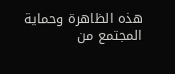هذه الظاهرة وحماية المجتمع من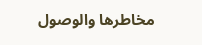مخاطرها والوصول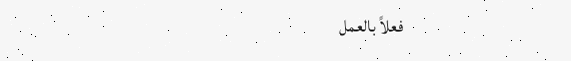فعلاً بالعمل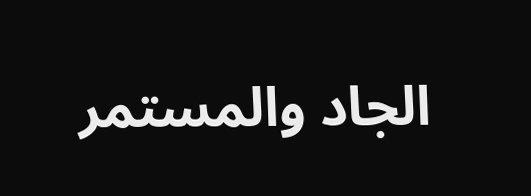الجاد والمستمر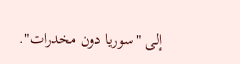إلى "سوريا دون مخدرات".